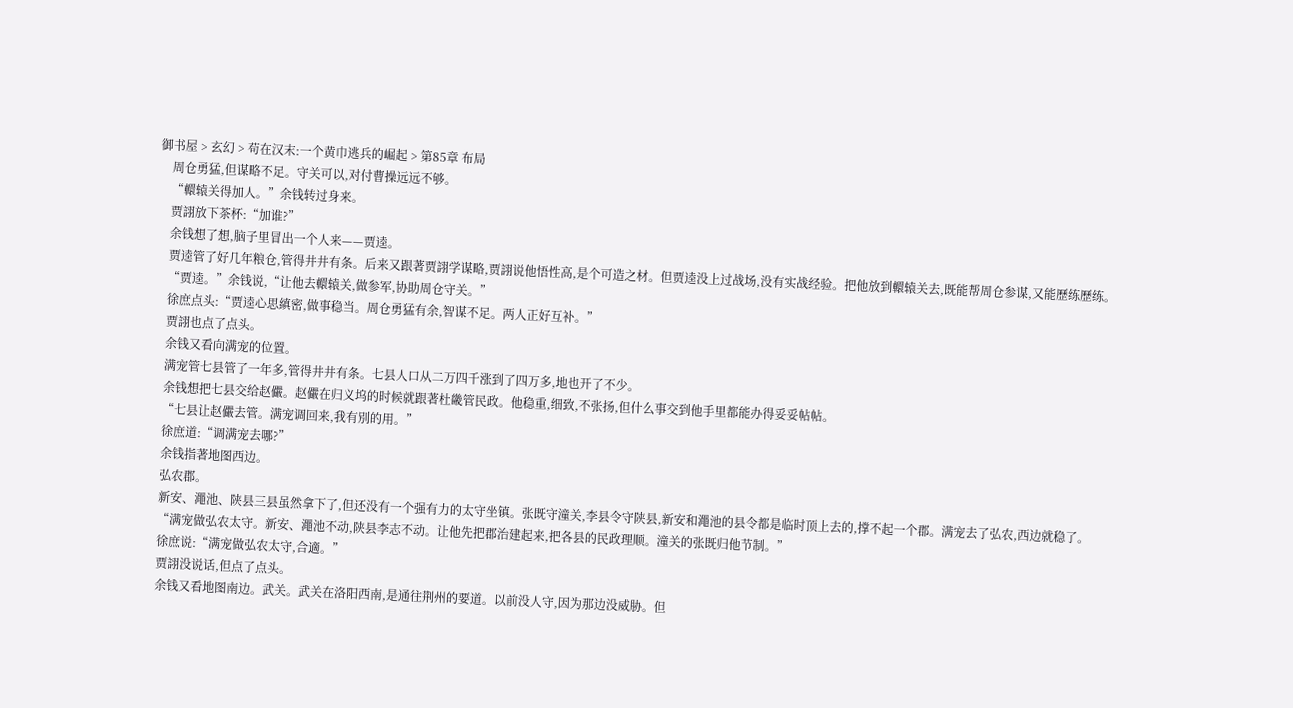御书屋 > 玄幻 > 苟在汉末:一个黄巾逃兵的崛起 > 第85章 布局
    周仓勇猛,但谋略不足。守关可以,对付曹操远远不够。
    “轘辕关得加人。”余钱转过身来。
    贾詡放下茶杯:“加谁?”
    余钱想了想,脑子里冒出一个人来——贾逵。
    贾逵管了好几年粮仓,管得井井有条。后来又跟著贾詡学谋略,贾詡说他悟性高,是个可造之材。但贾逵没上过战场,没有实战经验。把他放到轘辕关去,既能帮周仓参谋,又能歷练歷练。
    “贾逵。”余钱说,“让他去轘辕关,做参军,协助周仓守关。”
    徐庶点头:“贾逵心思縝密,做事稳当。周仓勇猛有余,智谋不足。两人正好互补。”
    贾詡也点了点头。
    余钱又看向满宠的位置。
    满宠管七县管了一年多,管得井井有条。七县人口从二万四千涨到了四万多,地也开了不少。
    余钱想把七县交给赵儼。赵儼在归义坞的时候就跟著杜畿管民政。他稳重,细致,不张扬,但什么事交到他手里都能办得妥妥帖帖。
    “七县让赵儼去管。满宠调回来,我有別的用。”
    徐庶道:“调满宠去哪?”
    余钱指著地图西边。
    弘农郡。
    新安、澠池、陕县三县虽然拿下了,但还没有一个强有力的太守坐镇。张既守潼关,李县令守陕县,新安和澠池的县令都是临时顶上去的,撑不起一个郡。满宠去了弘农,西边就稳了。
    “满宠做弘农太守。新安、澠池不动,陕县李志不动。让他先把郡治建起来,把各县的民政理顺。潼关的张既归他节制。”
    徐庶说:“满宠做弘农太守,合適。”
    贾詡没说话,但点了点头。
    余钱又看地图南边。武关。武关在洛阳西南,是通往荆州的要道。以前没人守,因为那边没威胁。但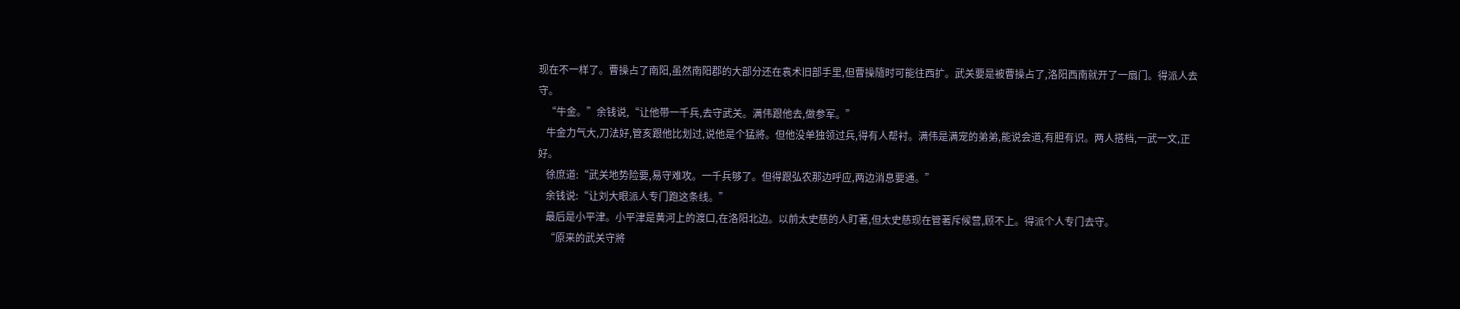现在不一样了。曹操占了南阳,虽然南阳郡的大部分还在袁术旧部手里,但曹操隨时可能往西扩。武关要是被曹操占了,洛阳西南就开了一扇门。得派人去守。
    “牛金。”余钱说,“让他带一千兵,去守武关。满伟跟他去,做参军。”
    牛金力气大,刀法好,管亥跟他比划过,说他是个猛將。但他没单独领过兵,得有人帮衬。满伟是满宠的弟弟,能说会道,有胆有识。两人搭档,一武一文,正好。
    徐庶道:“武关地势险要,易守难攻。一千兵够了。但得跟弘农那边呼应,两边消息要通。”
    余钱说:“让刘大眼派人专门跑这条线。”
    最后是小平津。小平津是黄河上的渡口,在洛阳北边。以前太史慈的人盯著,但太史慈现在管著斥候营,顾不上。得派个人专门去守。
    “原来的武关守將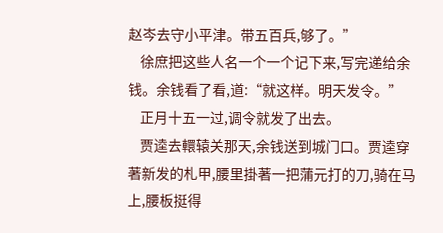赵岑去守小平津。带五百兵,够了。”
    徐庶把这些人名一个一个记下来,写完递给余钱。余钱看了看,道:“就这样。明天发令。”
    正月十五一过,调令就发了出去。
    贾逵去轘辕关那天,余钱送到城门口。贾逵穿著新发的札甲,腰里掛著一把蒲元打的刀,骑在马上,腰板挺得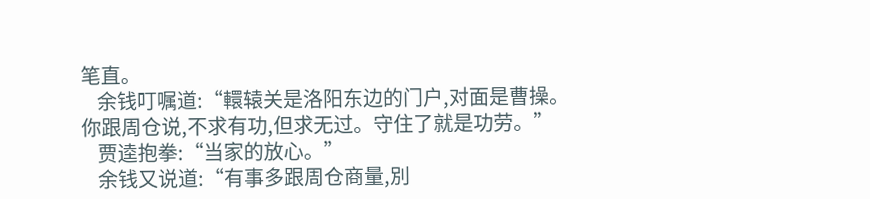笔直。
    余钱叮嘱道:“轘辕关是洛阳东边的门户,对面是曹操。你跟周仓说,不求有功,但求无过。守住了就是功劳。”
    贾逵抱拳:“当家的放心。”
    余钱又说道:“有事多跟周仓商量,別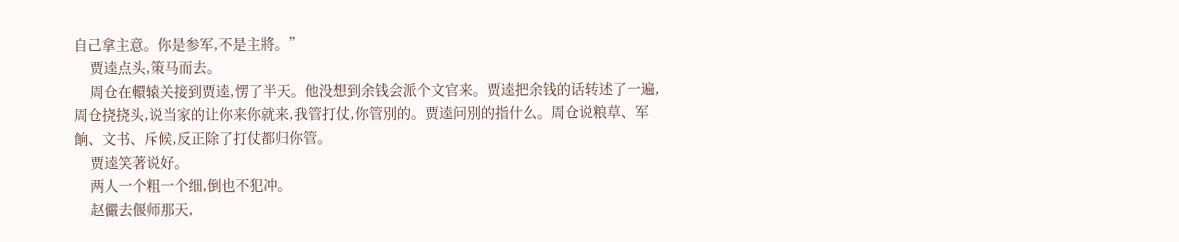自己拿主意。你是参军,不是主將。”
    贾逵点头,策马而去。
    周仓在轘辕关接到贾逵,愣了半天。他没想到余钱会派个文官来。贾逵把余钱的话转述了一遍,周仓挠挠头,说当家的让你来你就来,我管打仗,你管別的。贾逵问別的指什么。周仓说粮草、军餉、文书、斥候,反正除了打仗都归你管。
    贾逵笑著说好。
    两人一个粗一个细,倒也不犯冲。
    赵儼去偃师那天,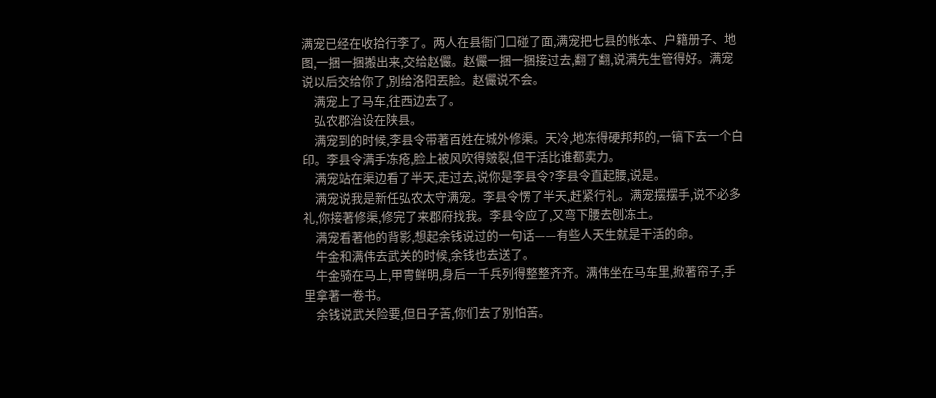满宠已经在收拾行李了。两人在县衙门口碰了面,满宠把七县的帐本、户籍册子、地图,一捆一捆搬出来,交给赵儼。赵儼一捆一捆接过去,翻了翻,说满先生管得好。满宠说以后交给你了,別给洛阳丟脸。赵儼说不会。
    满宠上了马车,往西边去了。
    弘农郡治设在陕县。
    满宠到的时候,李县令带著百姓在城外修渠。天冷,地冻得硬邦邦的,一镐下去一个白印。李县令满手冻疮,脸上被风吹得皴裂,但干活比谁都卖力。
    满宠站在渠边看了半天,走过去,说你是李县令?李县令直起腰,说是。
    满宠说我是新任弘农太守满宠。李县令愣了半天,赶紧行礼。满宠摆摆手,说不必多礼,你接著修渠,修完了来郡府找我。李县令应了,又弯下腰去刨冻土。
    满宠看著他的背影,想起余钱说过的一句话——有些人天生就是干活的命。
    牛金和满伟去武关的时候,余钱也去送了。
    牛金骑在马上,甲冑鲜明,身后一千兵列得整整齐齐。满伟坐在马车里,掀著帘子,手里拿著一卷书。
    余钱说武关险要,但日子苦,你们去了別怕苦。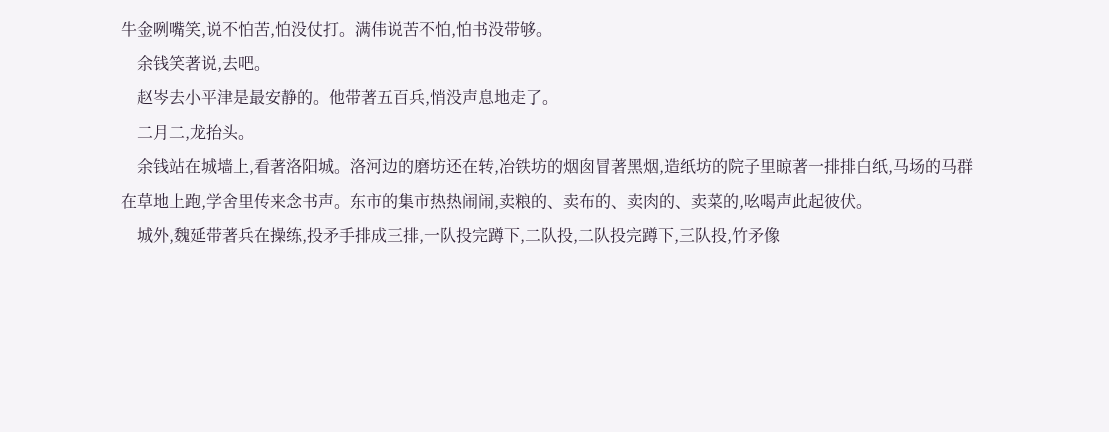牛金咧嘴笑,说不怕苦,怕没仗打。满伟说苦不怕,怕书没带够。
    余钱笑著说,去吧。
    赵岑去小平津是最安静的。他带著五百兵,悄没声息地走了。
    二月二,龙抬头。
    余钱站在城墙上,看著洛阳城。洛河边的磨坊还在转,冶铁坊的烟囱冒著黑烟,造纸坊的院子里晾著一排排白纸,马场的马群在草地上跑,学舍里传来念书声。东市的集市热热闹闹,卖粮的、卖布的、卖肉的、卖菜的,吆喝声此起彼伏。
    城外,魏延带著兵在操练,投矛手排成三排,一队投完蹲下,二队投,二队投完蹲下,三队投,竹矛像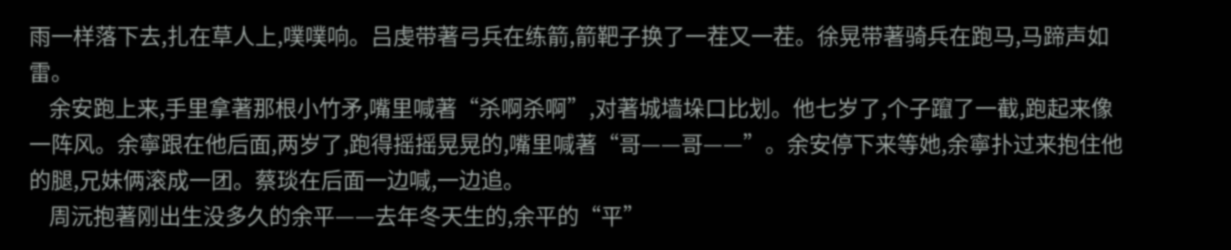雨一样落下去,扎在草人上,噗噗响。吕虔带著弓兵在练箭,箭靶子换了一茬又一茬。徐晃带著骑兵在跑马,马蹄声如雷。
    余安跑上来,手里拿著那根小竹矛,嘴里喊著“杀啊杀啊”,对著城墙垛口比划。他七岁了,个子躥了一截,跑起来像一阵风。余寧跟在他后面,两岁了,跑得摇摇晃晃的,嘴里喊著“哥——哥——”。余安停下来等她,余寧扑过来抱住他的腿,兄妹俩滚成一团。蔡琰在后面一边喊,一边追。
    周沅抱著刚出生没多久的余平——去年冬天生的,余平的“平”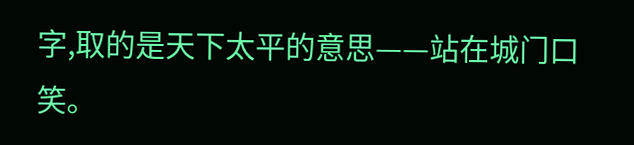字,取的是天下太平的意思——站在城门口笑。